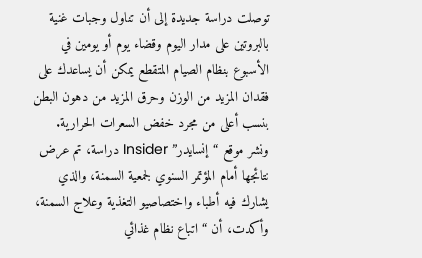توصلت دراسة جديدة إلى أن تناول وجبات غنية بالبروتين على مدار اليوم وقضاء يوم أو يومين في الأسبوع بنظام الصيام المتقطع يمكن أن يساعدك على فقدان المزيد من الوزن وحرق المزيد من دهون البطن بنسب أعلى من مجرد خفض السعرات الحرارية.
ونشر موقع “إنسايدر” Insider دراسة، تم عرض نتائجها أمام المؤتمر السنوي لجمعية السمنة، والذي يشارك فيه أطباء واختصاصيو التغذية وعلاج السمنة، وأكدت، أن “اتباع نظام غذائي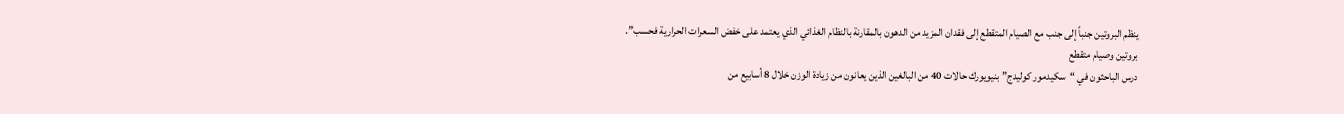ينظم البروتين جنباً إلى جنب مع الصيام المتقطع إلى فقدان المزيد من الدهون بالمقارنة بالنظام الغذائي الذي يعتمد على خفض السعرات الحرارية فحسب”.
بروتين وصيام متقطع
درس الباحثون في “سكيدمور كوليدج” بنيويورك حالات 40 من البالغين الذين يعانون من زيادة الوزن خلال 8 أسابيع من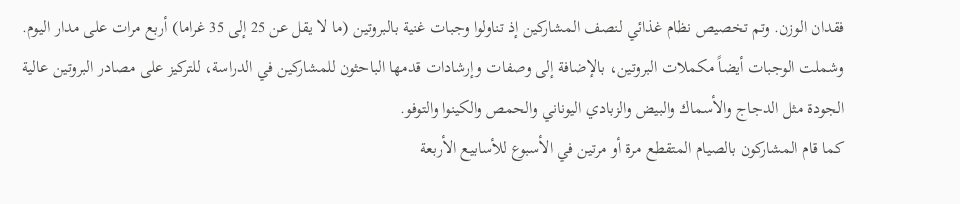فقدان الوزن. وتم تخصيص نظام غذائي لنصف المشاركين إذ تناولوا وجبات غنية بالبروتين (ما لا يقل عن 25 إلى 35 غراما) أربع مرات على مدار اليوم.
وشملت الوجبات أيضاً مكملات البروتين، بالإضافة إلى وصفات وإرشادات قدمها الباحثون للمشاركين في الدراسة، للتركيز على مصادر البروتين عالية الجودة مثل الدجاج والأسماك والبيض والزبادي اليوناني والحمص والكينوا والتوفو.
كما قام المشاركون بالصيام المتقطع مرة أو مرتين في الأسبوع للأسابيع الأربعة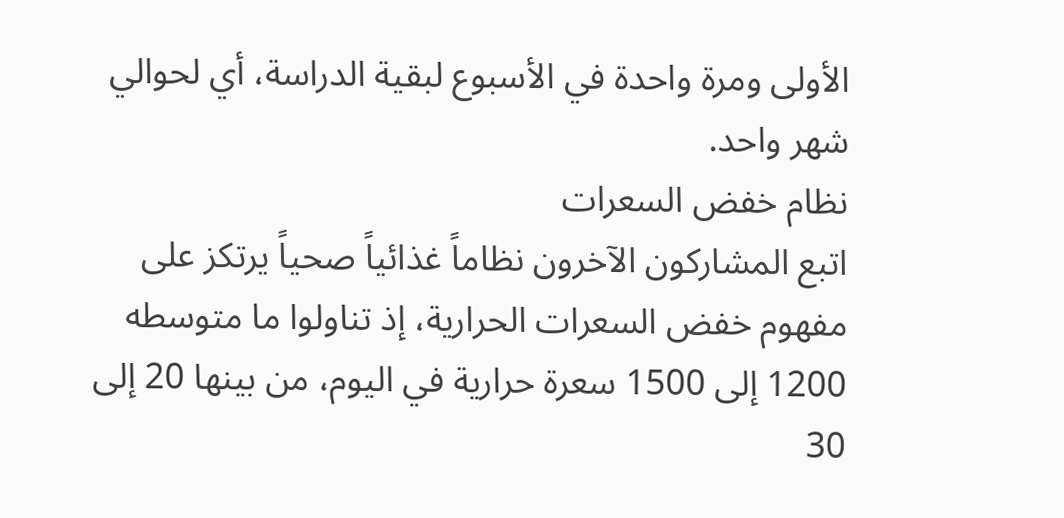الأولى ومرة واحدة في الأسبوع لبقية الدراسة، أي لحوالي شهر واحد.
نظام خفض السعرات
اتبع المشاركون الآخرون نظاماً غذائياً صحياً يرتكز على مفهوم خفض السعرات الحرارية، إذ تناولوا ما متوسطه 1200 إلى 1500 سعرة حرارية في اليوم، من بينها 20 إلى 30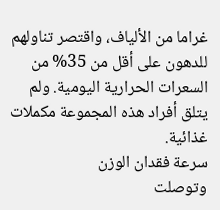غراما من الألياف، واقتصر تناولهم للدهون على أقل من 35% من السعرات الحرارية اليومية. ولم يتلق أفراد هذه المجموعة مكملات غذائية.
سرعة فقدان الوزن
وتوصلت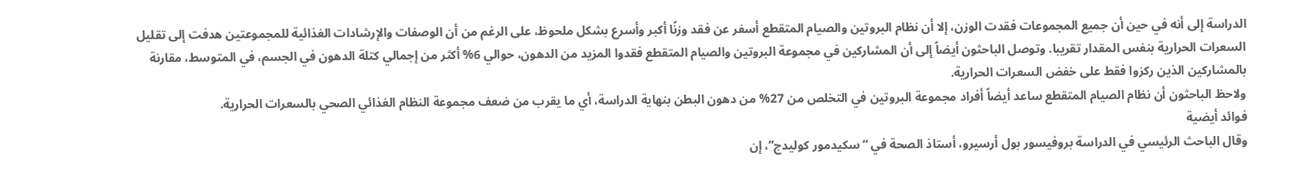الدراسة إلى أنه في حين أن جميع المجموعات فقدت الوزن، إلا أن نظام البروتين والصيام المتقطع أسفر عن فقد وزنًا أكبر وأسرع بشكل ملحوظ، على الرغم من أن الوصفات والإرشادات الغذائية للمجموعتين هدفت إلى تقليل السعرات الحرارية بنفس المقدار تقريبا. وتوصل الباحثون أيضاً إلى أن المشاركين في مجموعة البروتين والصيام المتقطع فقدوا المزيد من الدهون، حوالي 6% أكثر من إجمالي كتلة الدهون في الجسم، في المتوسط، مقارنة بالمشاركين الذين ركزوا فقط على خفض السعرات الحرارية.
ولاحظ الباحثون أن نظام الصيام المتقطع ساعد أيضاً أفراد مجموعة البروتين في التخلص من 27% من دهون البطن بنهاية الدراسة، أي ما يقرب من ضعف مجموعة النظام الغذائي الصحي بالسعرات الحرارية.
فوائد أيضية
وقال الباحث الرئيسي في الدراسة بروفيسور بول أرسيرو، أستاذ الصحة في “سكيدمور كوليدج”، إن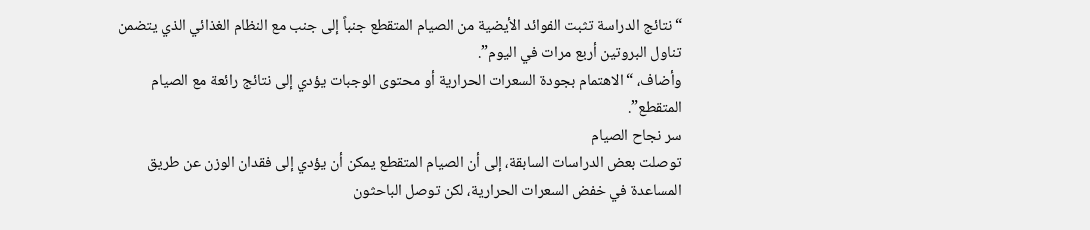“نتائج الدراسة تثبت الفوائد الأيضية من الصيام المتقطع جنباً إلى جنب مع النظام الغذائي الذي يتضمن تناول البروتين أربع مرات في اليوم”.
وأضاف، “الاهتمام بجودة السعرات الحرارية أو محتوى الوجبات يؤدي إلى نتائج رائعة مع الصيام المتقطع”.
سر نجاح الصيام
توصلت بعض الدراسات السابقة، إلى أن الصيام المتقطع يمكن أن يؤدي إلى فقدان الوزن عن طريق المساعدة في خفض السعرات الحرارية، لكن توصل الباحثون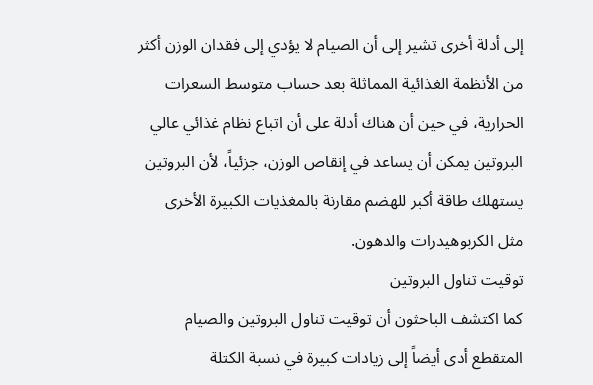إلى أدلة أخرى تشير إلى أن الصيام لا يؤدي إلى فقدان الوزن أكثر من الأنظمة الغذائية المماثلة بعد حساب متوسط السعرات الحرارية، في حين أن هناك أدلة على أن اتباع نظام غذائي عالي البروتين يمكن أن يساعد في إنقاص الوزن، جزئياً، لأن البروتين يستهلك طاقة أكبر للهضم مقارنة بالمغذيات الكبيرة الأخرى مثل الكربوهيدرات والدهون.
توقيت تناول البروتين
كما اكتشف الباحثون أن توقيت تناول البروتين والصيام المتقطع أدى أيضاً إلى زيادات كبيرة في نسبة الكتلة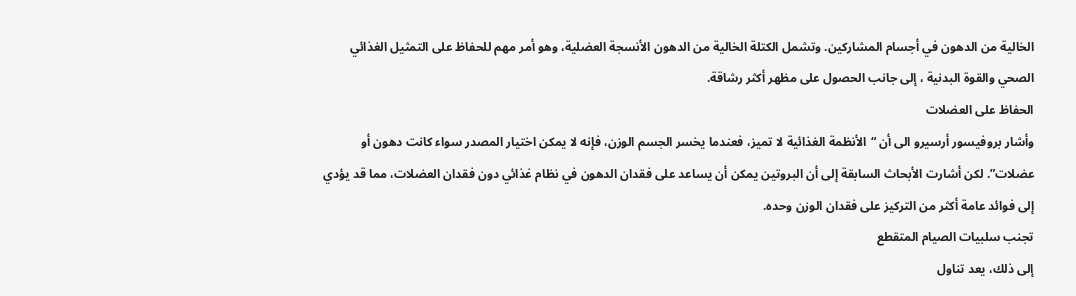الخالية من الدهون في أجسام المشاركين. وتشمل الكتلة الخالية من الدهون الأنسجة العضلية، وهو أمر مهم للحفاظ على التمثيل الغذائي الصحي والقوة البدنية ، إلى جانب الحصول على مظهر أكثر رشاقة.
الحفاظ على العضلات
وأشار بروفيسور أرسيرو الى أن “الأنظمة الغذائية لا تميز، فعندما يخسر الجسم الوزن، فإنه لا يمكن اختيار المصدر سواء كانت دهون أو عضلات”. لكن أشارت الأبحاث السابقة إلى أن البروتين يمكن أن يساعد على فقدان الدهون في نظام غذائي دون فقدان العضلات، مما قد يؤدي إلى فوائد عامة أكثر من التركيز على فقدان الوزن وحده.
تجنب سلبيات الصيام المتقطع
إلى ذلك، يعد تناول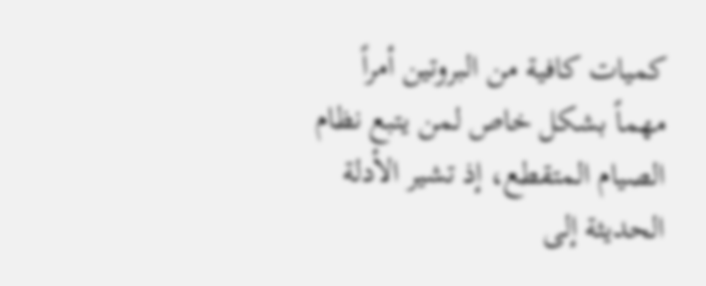كميات كافية من البروتين أمراً مهماً بشكل خاص لمن يتبع نظام الصيام المتقطع، إذ تشير الأدلة الحديثة إلى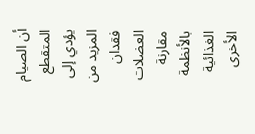أن الصيام المتقطع يؤدي إلى المزيد من فقدان العضلات مقارنة بالأنظمة الغذائية الأخرى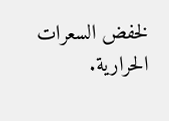لخفض السعرات الحرارية.